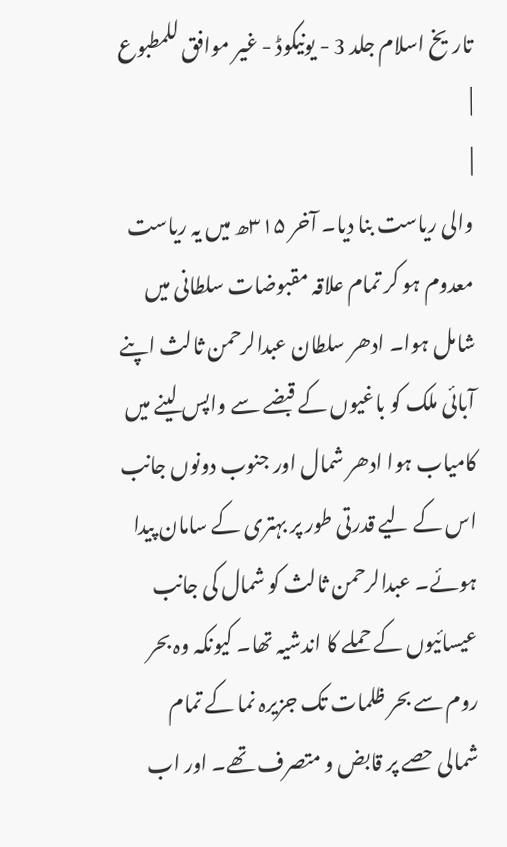تاریخ اسلام جلد 3 - یونیکوڈ - غیر موافق للمطبوع |
|
والی ریاست بنا دیا۔ آخر ۳۱۵ھ میں یہ ریاست معدوم ہو کر تمام علاقہ مقبوضات سلطانی میں شامل ہوا۔ ادھر سلطان عبدالرحمن ثالث اپنے آبائی ملک کو باغیوں کے قبضے سے واپس لینے میں کامیاب ہوا ادھر شمال اور جنوب دونوں جانب اس کے لیے قدرتی طور پر بہتری کے سامان پیدا ہوئے۔ عبدالرحمن ثالث کو شمال کی جانب عیسائیوں کے حملے کا اندشیہ تھا۔ کیونکہ وہ بحر روم سے بحر ظلمات تک جزیرہ نما کے تمام شمالی حصے پر قابض و متصرف تھے۔ اور اب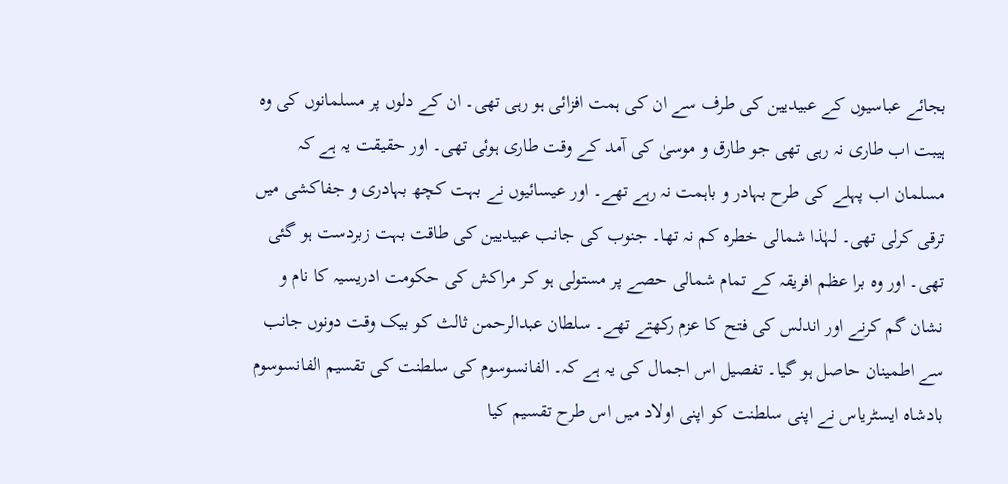بجائے عباسیوں کے عبیدیین کی طرف سے ان کی ہمت افزائی ہو رہی تھی۔ ان کے دلوں پر مسلمانوں کی وہ ہیبت اب طاری نہ رہی تھی جو طارق و موسیٰ کی آمد کے وقت طاری ہوئی تھی۔ اور حقیقت یہ ہے کہ مسلمان اب پہلے کی طرح بہادر و باہمت نہ رہے تھے۔ اور عیسائیوں نے بہت کچھ بہادری و جفاکشی میں ترقی کرلی تھی۔ لہٰذا شمالی خطرہ کم نہ تھا۔ جنوب کی جانب عبیدیین کی طاقت بہت زبردست ہو گئی تھی۔ اور وہ برا عظم افریقہ کے تمام شمالی حصے پر مستولی ہو کر مراکش کی حکومت ادریسیہ کا نام و نشان گم کرنے اور اندلس کی فتح کا عزم رکھتے تھے۔ سلطان عبدالرحمن ثالث کو بیک وقت دونوں جانب سے اطمینان حاصل ہو گیا۔ تفصیل اس اجمال کی یہ ہے کہ۔ الفانسوسوم کی سلطنت کی تقسیم الفانسوسوم بادشاہ ایسٹریاس نے اپنی سلطنت کو اپنی اولاد میں اس طرح تقسیم کیا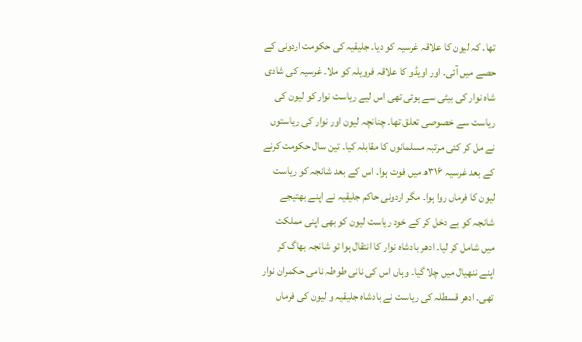تھا۔ کہ لیون کا علاقہ غرسیہ کو دیا۔ جلیقیہ کی حکومت اردونی کے حصے میں آئی۔ اور اویڈو کا علاقہ فرویلہ کو ملا۔ غرسیہ کی شادی شاہ نوار کی بیٹی سے ہوئی تھی اس لیے ریاست نوار کو لیون کی ریاست سے خصوصی تعلق تھا۔ چنانچہ لیون اور نوار کی ریاستوں نے مل کر کئی مرتبہ مسلمانوں کا مقابلہ کیا۔ تین سال حکومت کرنے کے بعد غرسیہ ۳۱۶ھ میں فوت ہوا۔ اس کے بعد شانجہ کو ریاست لیون کا فرماں روا ہوا۔ مگر اردونی حاکم جلیقیہ نے اپنے بھتیجے شانجہ کو بے دخل کر کے خود ریاست لیون کو بھی اپنی مملکت میں شامل کر لیا۔ ادھر بادشاہ نوار کا انتقال ہوا تو شانجہ بھاگ کر اپنے ننھیال میں چلا گیا۔ وہاں اس کی نانی طوطہ نامی حکمران نوار تھی۔ ادھر قسطلہ کی ریاست نے بادشاہ جلیقیہ و لیون کی فرماں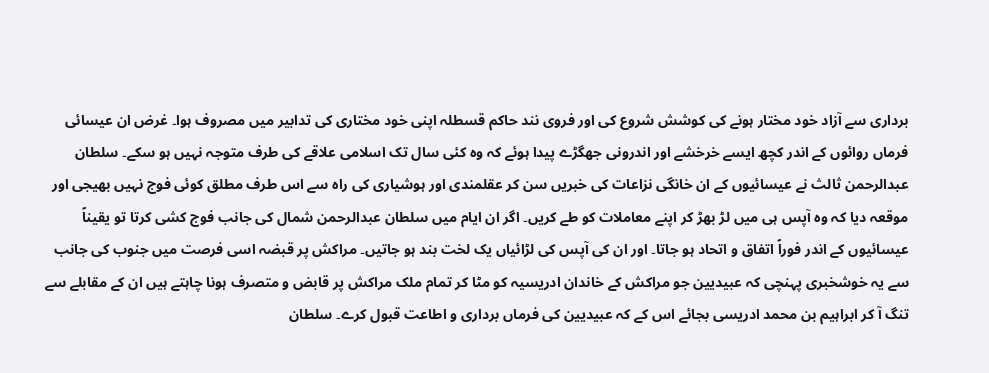برداری سے آزاد خود مختار ہونے کی کوشش شروع کی اور فروی نند حاکم قسطلہ اپنی خود مختاری کی تدابیر میں مصروف ہوا۔ غرض ان عیسائی فرماں روائوں کے اندر کچھ ایسے خرخشے اور اندرونی جھگڑے پیدا ہوئے کہ وہ کئی سال تک اسلامی علاقے کی طرف متوجہ نہیں ہو سکے۔ سلطان عبدالرحمن ثالث نے عیسائیوں کے ان خانگی نزاعات کی خبریں سن کر عقلمندی اور ہوشیاری کی راہ سے اس طرف مطلق کوئی فوج نہیں بھیجی اور موقعہ دیا کہ وہ آپس ہی میں لڑ بھڑ کر اپنے معاملات کو طے کریں۔ اگر ان ایام میں سلطان عبدالرحمن شمال کی جانب فوج کشی کرتا تو یقیناً عیسائیوں کے اندر فوراً اتفاق و اتحاد ہو جاتا۔ اور ان کی آپس کی لڑائیاں یک لخت بند ہو جاتیں۔ مراکش پر قبضہ اسی فرصت میں جنوب کی جانب سے یہ خوشخبری پہنچی کہ عبیدیین جو مراکش کے خاندان ادریسیہ کو مٹا کر تمام ملک مراکش پر قابض و متصرف ہونا چاہتے ہیں ان کے مقابلے سے تنگ آ کر ابراہیم بن محمد ادریسی بجائے اس کے کہ عبیدیین کی فرماں برداری و اطاعت قبول کرے۔ سلطان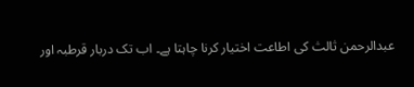عبدالرحمن ثالث کی اطاعت اختیار کرنا چاہتا ہے۔ اب تک دربار قرطبہ اور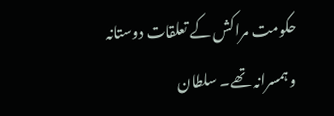حکومت مراکش کے تعلقات دوستانہ و ہمسرانہ تھے۔ سلطان